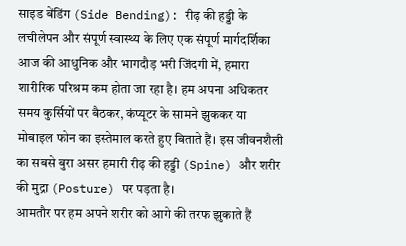साइड बेंडिंग (Side Bending): रीढ़ की हड्डी के लचीलेपन और संपूर्ण स्वास्थ्य के लिए एक संपूर्ण मार्गदर्शिका
आज की आधुनिक और भागदौड़ भरी जिंदगी में, हमारा शारीरिक परिश्रम कम होता जा रहा है। हम अपना अधिकतर समय कुर्सियों पर बैठकर, कंप्यूटर के सामने झुककर या मोबाइल फोन का इस्तेमाल करते हुए बिताते हैं। इस जीवनशैली का सबसे बुरा असर हमारी रीढ़ की हड्डी (Spine) और शरीर की मुद्रा (Posture) पर पड़ता है।
आमतौर पर हम अपने शरीर को आगे की तरफ झुकाते हैं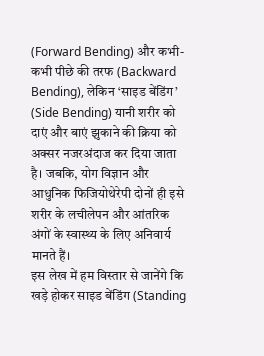(Forward Bending) और कभी-कभी पीछे की तरफ (Backward Bending), लेकिन ‘साइड बेंडिंग’ (Side Bending) यानी शरीर को दाएं और बाएं झुकाने की क्रिया को अक्सर नजरअंदाज कर दिया जाता है। जबकि, योग विज्ञान और आधुनिक फिजियोथेरेपी दोनों ही इसे शरीर के लचीलेपन और आंतरिक अंगों के स्वास्थ्य के लिए अनिवार्य मानते हैं।
इस लेख में हम विस्तार से जानेंगे कि खड़े होकर साइड बेंडिंग (Standing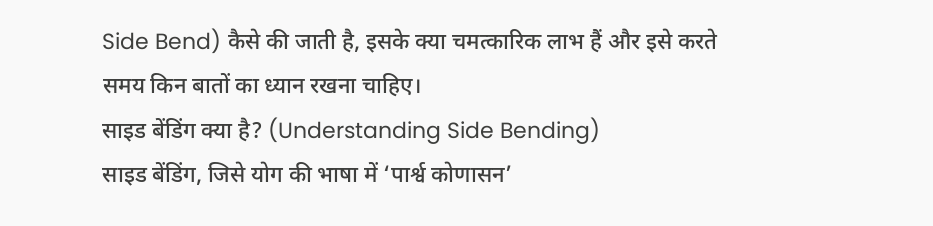Side Bend) कैसे की जाती है, इसके क्या चमत्कारिक लाभ हैं और इसे करते समय किन बातों का ध्यान रखना चाहिए।
साइड बेंडिंग क्या है? (Understanding Side Bending)
साइड बेंडिंग, जिसे योग की भाषा में ‘पार्श्व कोणासन’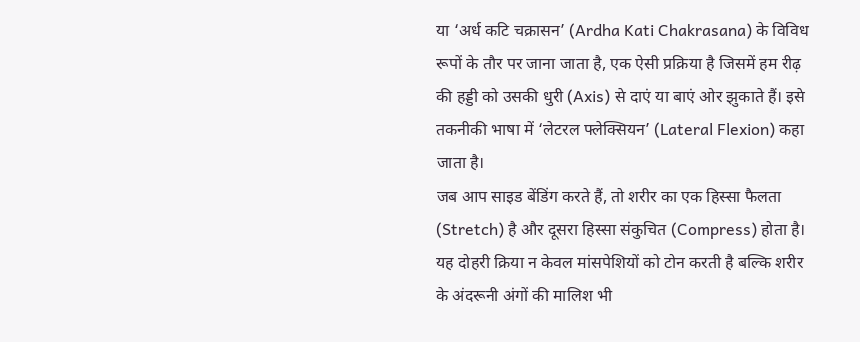या ‘अर्ध कटि चक्रासन’ (Ardha Kati Chakrasana) के विविध रूपों के तौर पर जाना जाता है, एक ऐसी प्रक्रिया है जिसमें हम रीढ़ की हड्डी को उसकी धुरी (Axis) से दाएं या बाएं ओर झुकाते हैं। इसे तकनीकी भाषा में ‘लेटरल फ्लेक्सियन’ (Lateral Flexion) कहा जाता है।
जब आप साइड बेंडिंग करते हैं, तो शरीर का एक हिस्सा फैलता (Stretch) है और दूसरा हिस्सा संकुचित (Compress) होता है। यह दोहरी क्रिया न केवल मांसपेशियों को टोन करती है बल्कि शरीर के अंदरूनी अंगों की मालिश भी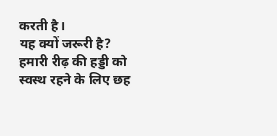करती है।
यह क्यों जरूरी है?
हमारी रीढ़ की हड्डी को स्वस्थ रहने के लिए छह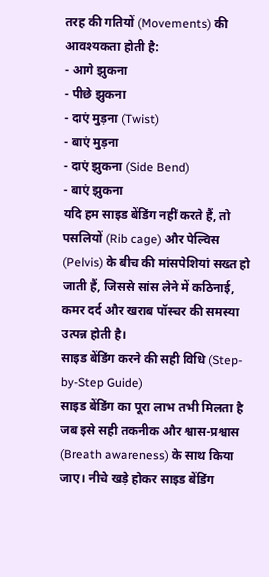तरह की गतियों (Movements) की आवश्यकता होती है:
- आगे झुकना
- पीछे झुकना
- दाएं मुड़ना (Twist)
- बाएं मुड़ना
- दाएं झुकना (Side Bend)
- बाएं झुकना
यदि हम साइड बेंडिंग नहीं करते हैं, तो पसलियों (Rib cage) और पेल्विस (Pelvis) के बीच की मांसपेशियां सख्त हो जाती हैं, जिससे सांस लेने में कठिनाई, कमर दर्द और खराब पॉस्चर की समस्या उत्पन्न होती है।
साइड बेंडिंग करने की सही विधि (Step-by-Step Guide)
साइड बेंडिंग का पूरा लाभ तभी मिलता है जब इसे सही तकनीक और श्वास-प्रश्वास (Breath awareness) के साथ किया जाए। नीचे खड़े होकर साइड बेंडिंग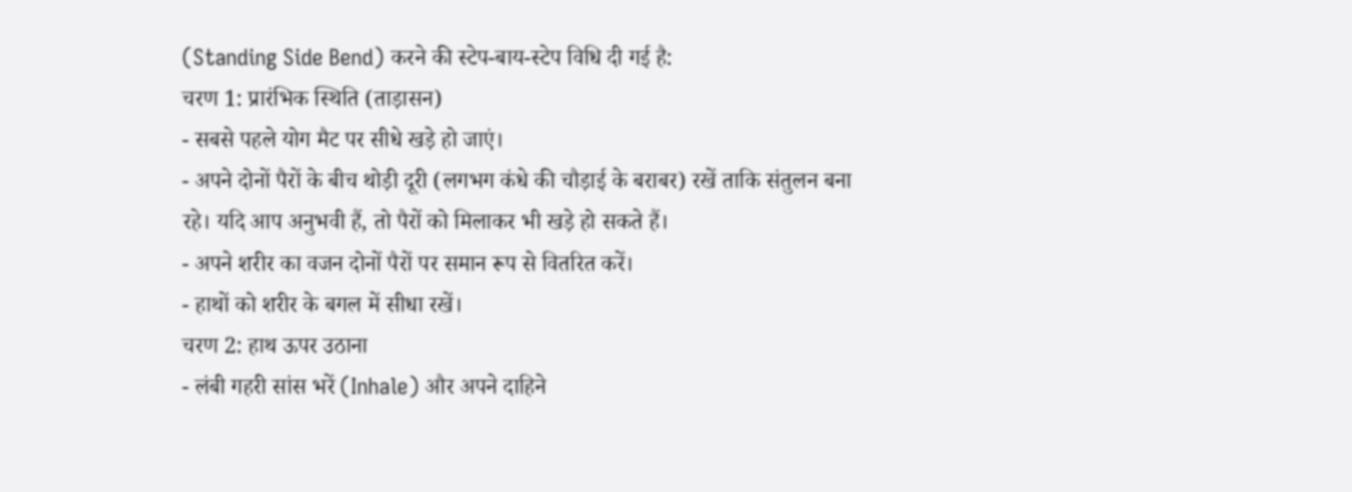(Standing Side Bend) करने की स्टेप-बाय-स्टेप विधि दी गई है:
चरण 1: प्रारंभिक स्थिति (ताड़ासन)
- सबसे पहले योग मैट पर सीधे खड़े हो जाएं।
- अपने दोनों पैरों के बीच थोड़ी दूरी (लगभग कंधे की चौड़ाई के बराबर) रखें ताकि संतुलन बना रहे। यदि आप अनुभवी हैं, तो पैरों को मिलाकर भी खड़े हो सकते हैं।
- अपने शरीर का वजन दोनों पैरों पर समान रूप से वितरित करें।
- हाथों को शरीर के बगल में सीधा रखें।
चरण 2: हाथ ऊपर उठाना
- लंबी गहरी सांस भरें (Inhale) और अपने दाहिने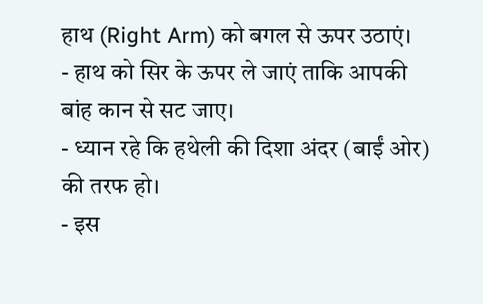हाथ (Right Arm) को बगल से ऊपर उठाएं।
- हाथ को सिर के ऊपर ले जाएं ताकि आपकी बांह कान से सट जाए।
- ध्यान रहे कि हथेली की दिशा अंदर (बाईं ओर) की तरफ हो।
- इस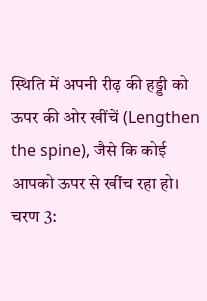स्थिति में अपनी रीढ़ की हड्डी को ऊपर की ओर खींचें (Lengthen the spine), जैसे कि कोई आपको ऊपर से खींच रहा हो।
चरण 3: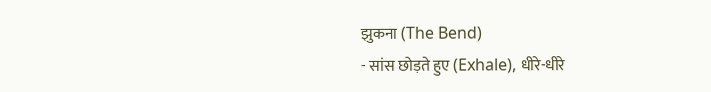झुकना (The Bend)
- सांस छोड़ते हुए (Exhale), धीरे-धीरे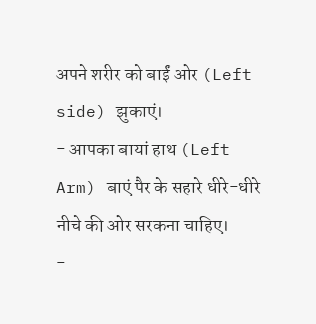अपने शरीर को बाईं ओर (Left side) झुकाएं।
- आपका बायां हाथ (Left Arm) बाएं पैर के सहारे धीरे-धीरे नीचे की ओर सरकना चाहिए।
-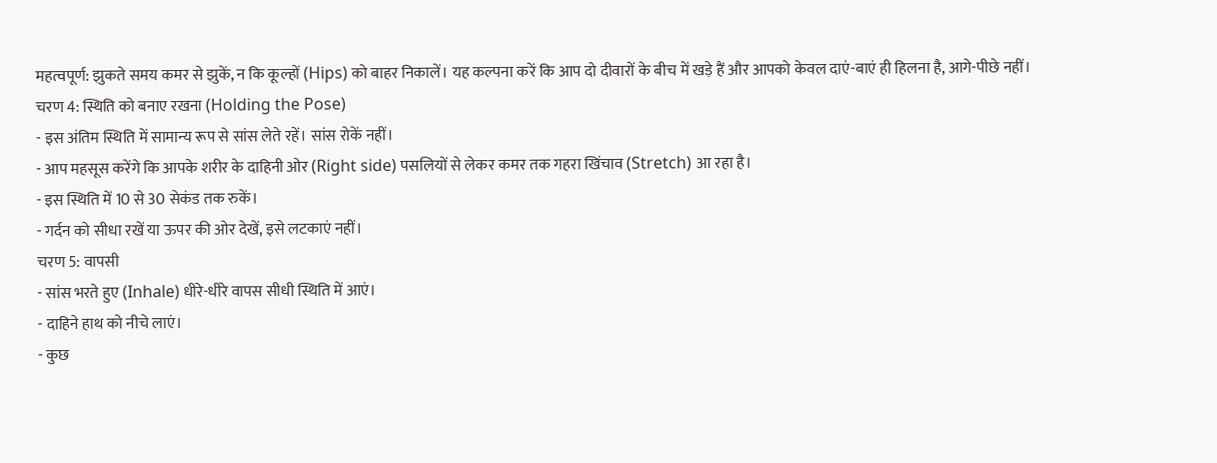महत्वपूर्ण: झुकते समय कमर से झुकें, न कि कूल्हों (Hips) को बाहर निकालें। यह कल्पना करें कि आप दो दीवारों के बीच में खड़े हैं और आपको केवल दाएं-बाएं ही हिलना है, आगे-पीछे नहीं।
चरण 4: स्थिति को बनाए रखना (Holding the Pose)
- इस अंतिम स्थिति में सामान्य रूप से सांस लेते रहें। सांस रोकें नहीं।
- आप महसूस करेंगे कि आपके शरीर के दाहिनी ओर (Right side) पसलियों से लेकर कमर तक गहरा खिंचाव (Stretch) आ रहा है।
- इस स्थिति में 10 से 30 सेकंड तक रुकें।
- गर्दन को सीधा रखें या ऊपर की ओर देखें, इसे लटकाएं नहीं।
चरण 5: वापसी
- सांस भरते हुए (Inhale) धीरे-धीरे वापस सीधी स्थिति में आएं।
- दाहिने हाथ को नीचे लाएं।
- कुछ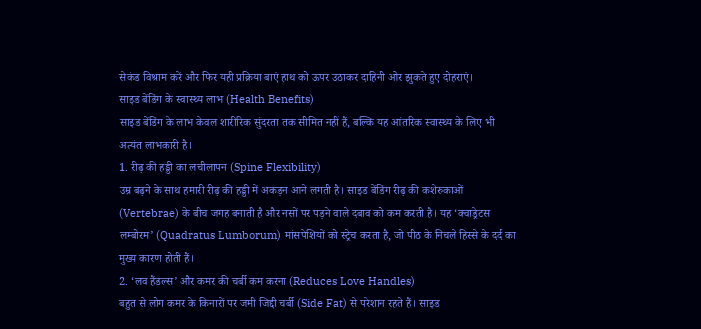सेकंड विश्राम करें और फिर यही प्रक्रिया बाएं हाथ को ऊपर उठाकर दाहिनी ओर झुकते हुए दोहराएं।
साइड बेंडिंग के स्वास्थ्य लाभ (Health Benefits)
साइड बेंडिंग के लाभ केवल शारीरिक सुंदरता तक सीमित नहीं हैं, बल्कि यह आंतरिक स्वास्थ्य के लिए भी अत्यंत लाभकारी है।
1. रीढ़ की हड्डी का लचीलापन (Spine Flexibility)
उम्र बढ़ने के साथ हमारी रीढ़ की हड्डी में अकड़न आने लगती है। साइड बेंडिंग रीढ़ की कशेरुकाओं (Vertebrae) के बीच जगह बनाती है और नसों पर पड़ने वाले दबाव को कम करती है। यह ‘क्वाड्रेटस लम्बोरम’ (Quadratus Lumborum) मांसपेशियों को स्ट्रेच करता है, जो पीठ के निचले हिस्से के दर्द का मुख्य कारण होती हैं।
2. ‘लव हैंडल्स’ और कमर की चर्बी कम करना (Reduces Love Handles)
बहुत से लोग कमर के किनारों पर जमी जिद्दी चर्बी (Side Fat) से परेशान रहते हैं। साइड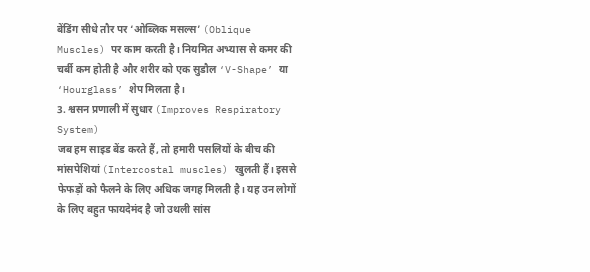बेंडिंग सीधे तौर पर ‘ओब्लिक मसल्स’ (Oblique Muscles) पर काम करती है। नियमित अभ्यास से कमर की चर्बी कम होती है और शरीर को एक सुडौल ‘V-Shape’ या ‘Hourglass’ शेप मिलता है।
3. श्वसन प्रणाली में सुधार (Improves Respiratory System)
जब हम साइड बेंड करते हैं, तो हमारी पसलियों के बीच की मांसपेशियां (Intercostal muscles) खुलती हैं। इससे फेफड़ों को फैलने के लिए अधिक जगह मिलती है। यह उन लोगों के लिए बहुत फायदेमंद है जो उथली सांस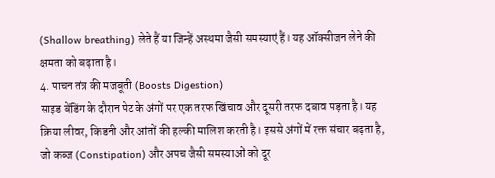(Shallow breathing) लेते हैं या जिन्हें अस्थमा जैसी समस्याएं हैं। यह ऑक्सीजन लेने की क्षमता को बढ़ाता है।
4. पाचन तंत्र की मजबूती (Boosts Digestion)
साइड बेंडिंग के दौरान पेट के अंगों पर एक तरफ खिंचाव और दूसरी तरफ दबाव पड़ता है। यह क्रिया लीवर, किडनी और आंतों की हल्की मालिश करती है। इससे अंगों में रक्त संचार बढ़ता है, जो कब्ज (Constipation) और अपच जैसी समस्याओं को दूर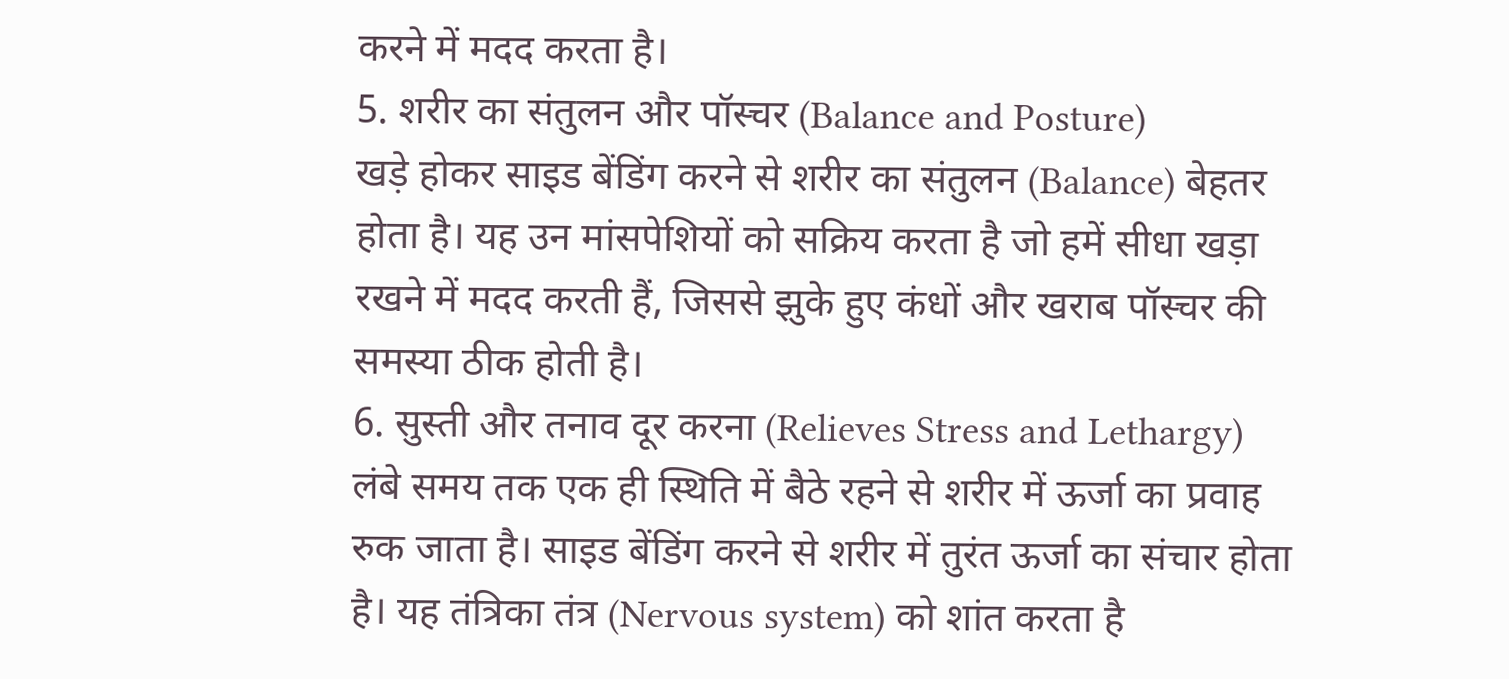करने में मदद करता है।
5. शरीर का संतुलन और पॉस्चर (Balance and Posture)
खड़े होकर साइड बेंडिंग करने से शरीर का संतुलन (Balance) बेहतर होता है। यह उन मांसपेशियों को सक्रिय करता है जो हमें सीधा खड़ा रखने में मदद करती हैं, जिससे झुके हुए कंधों और खराब पॉस्चर की समस्या ठीक होती है।
6. सुस्ती और तनाव दूर करना (Relieves Stress and Lethargy)
लंबे समय तक एक ही स्थिति में बैठे रहने से शरीर में ऊर्जा का प्रवाह रुक जाता है। साइड बेंडिंग करने से शरीर में तुरंत ऊर्जा का संचार होता है। यह तंत्रिका तंत्र (Nervous system) को शांत करता है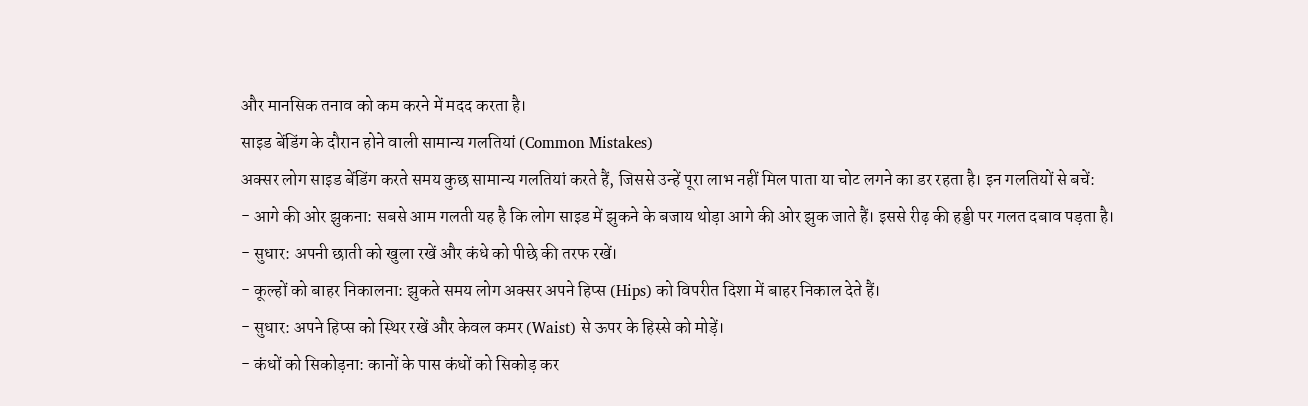और मानसिक तनाव को कम करने में मदद करता है।
साइड बेंडिंग के दौरान होने वाली सामान्य गलतियां (Common Mistakes)
अक्सर लोग साइड बेंडिंग करते समय कुछ सामान्य गलतियां करते हैं, जिससे उन्हें पूरा लाभ नहीं मिल पाता या चोट लगने का डर रहता है। इन गलतियों से बचें:
- आगे की ओर झुकना: सबसे आम गलती यह है कि लोग साइड में झुकने के बजाय थोड़ा आगे की ओर झुक जाते हैं। इससे रीढ़ की हड्डी पर गलत दबाव पड़ता है।
- सुधार: अपनी छाती को खुला रखें और कंधे को पीछे की तरफ रखें।
- कूल्हों को बाहर निकालना: झुकते समय लोग अक्सर अपने हिप्स (Hips) को विपरीत दिशा में बाहर निकाल देते हैं।
- सुधार: अपने हिप्स को स्थिर रखें और केवल कमर (Waist) से ऊपर के हिस्से को मोड़ें।
- कंधों को सिकोड़ना: कानों के पास कंधों को सिकोड़ कर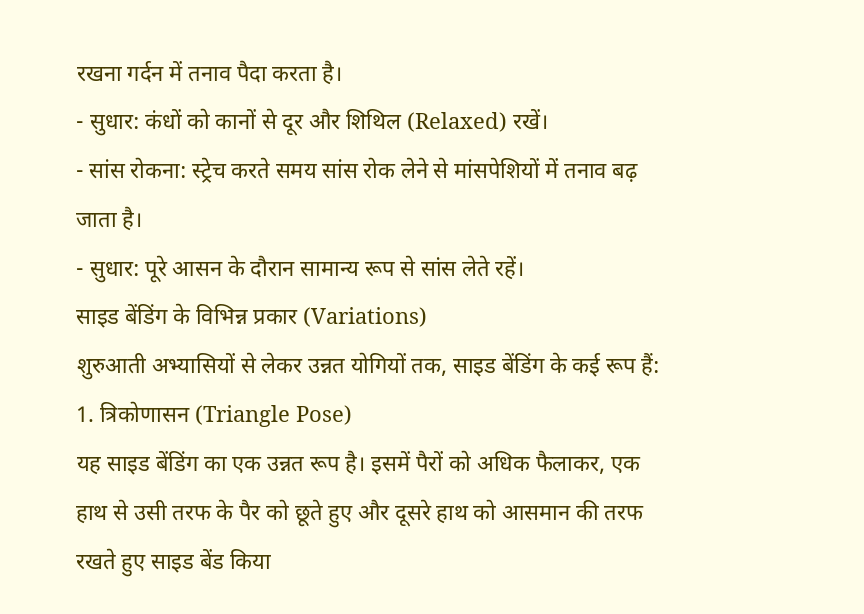रखना गर्दन में तनाव पैदा करता है।
- सुधार: कंधों को कानों से दूर और शिथिल (Relaxed) रखें।
- सांस रोकना: स्ट्रेच करते समय सांस रोक लेने से मांसपेशियों में तनाव बढ़ जाता है।
- सुधार: पूरे आसन के दौरान सामान्य रूप से सांस लेते रहें।
साइड बेंडिंग के विभिन्न प्रकार (Variations)
शुरुआती अभ्यासियों से लेकर उन्नत योगियों तक, साइड बेंडिंग के कई रूप हैं:
1. त्रिकोणासन (Triangle Pose)
यह साइड बेंडिंग का एक उन्नत रूप है। इसमें पैरों को अधिक फैलाकर, एक हाथ से उसी तरफ के पैर को छूते हुए और दूसरे हाथ को आसमान की तरफ रखते हुए साइड बेंड किया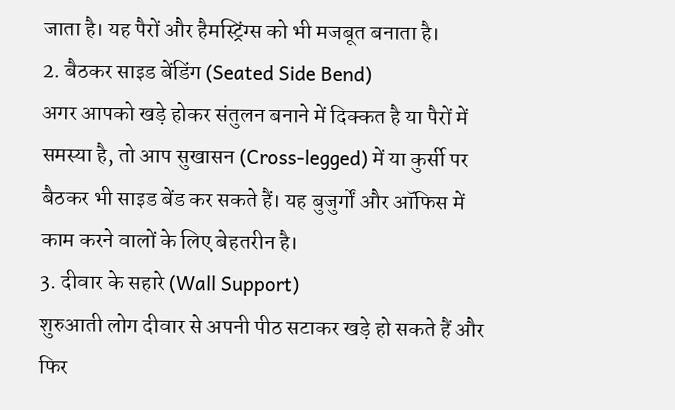जाता है। यह पैरों और हैमस्ट्रिंग्स को भी मजबूत बनाता है।
2. बैठकर साइड बेंडिंग (Seated Side Bend)
अगर आपको खड़े होकर संतुलन बनाने में दिक्कत है या पैरों में समस्या है, तो आप सुखासन (Cross-legged) में या कुर्सी पर बैठकर भी साइड बेंड कर सकते हैं। यह बुजुर्गों और ऑफिस में काम करने वालों के लिए बेहतरीन है।
3. दीवार के सहारे (Wall Support)
शुरुआती लोग दीवार से अपनी पीठ सटाकर खड़े हो सकते हैं और फिर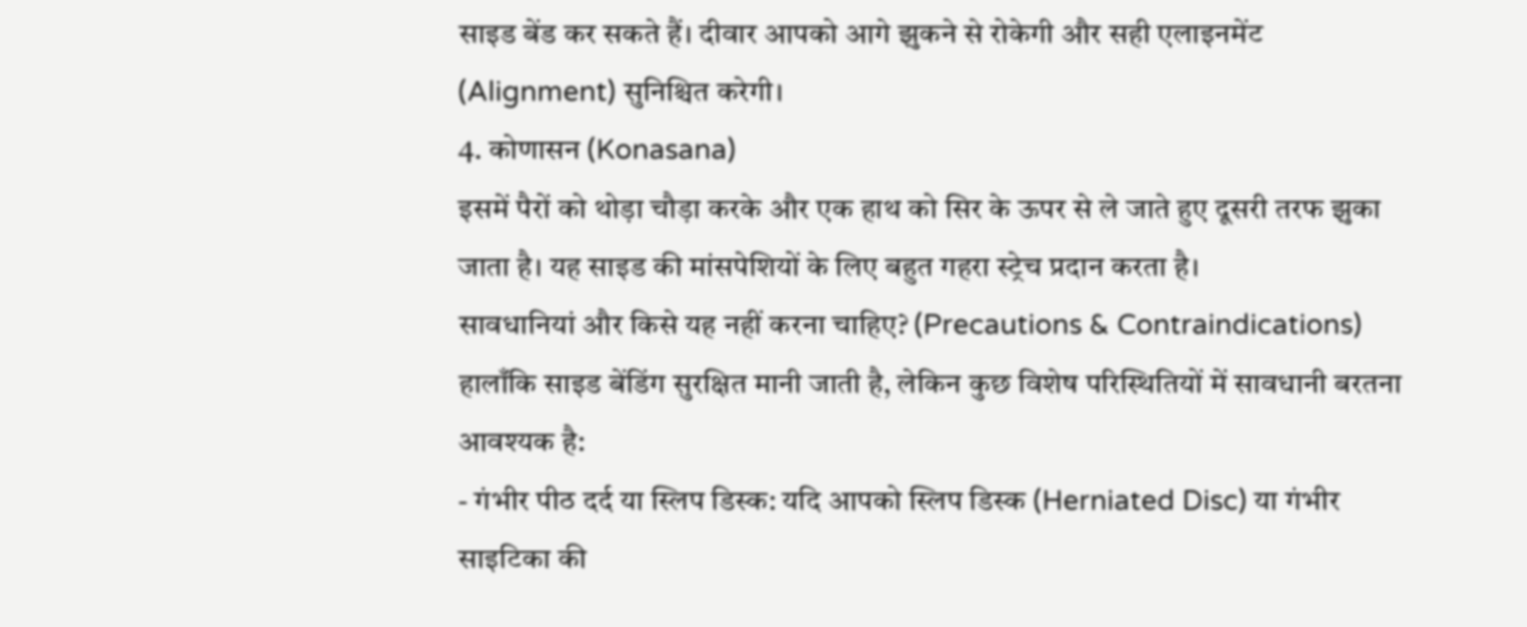साइड बेंड कर सकते हैं। दीवार आपको आगे झुकने से रोकेगी और सही एलाइनमेंट (Alignment) सुनिश्चित करेगी।
4. कोणासन (Konasana)
इसमें पैरों को थोड़ा चौड़ा करके और एक हाथ को सिर के ऊपर से ले जाते हुए दूसरी तरफ झुका जाता है। यह साइड की मांसपेशियों के लिए बहुत गहरा स्ट्रेच प्रदान करता है।
सावधानियां और किसे यह नहीं करना चाहिए? (Precautions & Contraindications)
हालाँकि साइड बेंडिंग सुरक्षित मानी जाती है, लेकिन कुछ विशेष परिस्थितियों में सावधानी बरतना आवश्यक है:
- गंभीर पीठ दर्द या स्लिप डिस्क: यदि आपको स्लिप डिस्क (Herniated Disc) या गंभीर साइटिका की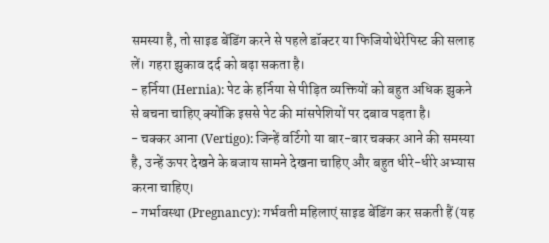समस्या है, तो साइड बेंडिंग करने से पहले डॉक्टर या फिजियोथेरेपिस्ट की सलाह लें। गहरा झुकाव दर्द को बढ़ा सकता है।
- हर्निया (Hernia): पेट के हर्निया से पीड़ित व्यक्तियों को बहुत अधिक झुकने से बचना चाहिए क्योंकि इससे पेट की मांसपेशियों पर दबाव पड़ता है।
- चक्कर आना (Vertigo): जिन्हें वर्टिगो या बार-बार चक्कर आने की समस्या है, उन्हें ऊपर देखने के बजाय सामने देखना चाहिए और बहुत धीरे-धीरे अभ्यास करना चाहिए।
- गर्भावस्था (Pregnancy): गर्भवती महिलाएं साइड बेंडिंग कर सकती हैं (यह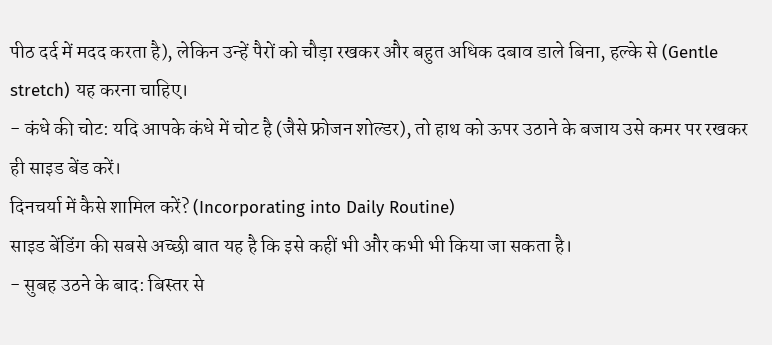पीठ दर्द में मदद करता है), लेकिन उन्हें पैरों को चौड़ा रखकर और बहुत अधिक दबाव डाले बिना, हल्के से (Gentle stretch) यह करना चाहिए।
- कंधे की चोट: यदि आपके कंधे में चोट है (जैसे फ्रोजन शोल्डर), तो हाथ को ऊपर उठाने के बजाय उसे कमर पर रखकर ही साइड बेंड करें।
दिनचर्या में कैसे शामिल करें? (Incorporating into Daily Routine)
साइड बेंडिंग की सबसे अच्छी बात यह है कि इसे कहीं भी और कभी भी किया जा सकता है।
- सुबह उठने के बाद: बिस्तर से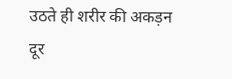उठते ही शरीर की अकड़न दूर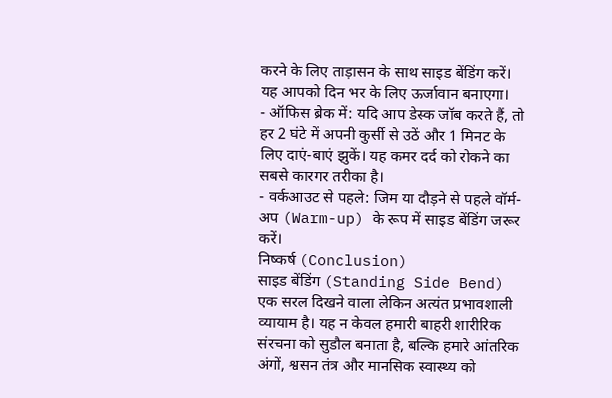करने के लिए ताड़ासन के साथ साइड बेंडिंग करें। यह आपको दिन भर के लिए ऊर्जावान बनाएगा।
- ऑफिस ब्रेक में: यदि आप डेस्क जॉब करते हैं, तो हर 2 घंटे में अपनी कुर्सी से उठें और 1 मिनट के लिए दाएं-बाएं झुकें। यह कमर दर्द को रोकने का सबसे कारगर तरीका है।
- वर्कआउट से पहले: जिम या दौड़ने से पहले वॉर्म-अप (Warm-up) के रूप में साइड बेंडिंग जरूर करें।
निष्कर्ष (Conclusion)
साइड बेंडिंग (Standing Side Bend) एक सरल दिखने वाला लेकिन अत्यंत प्रभावशाली व्यायाम है। यह न केवल हमारी बाहरी शारीरिक संरचना को सुडौल बनाता है, बल्कि हमारे आंतरिक अंगों, श्वसन तंत्र और मानसिक स्वास्थ्य को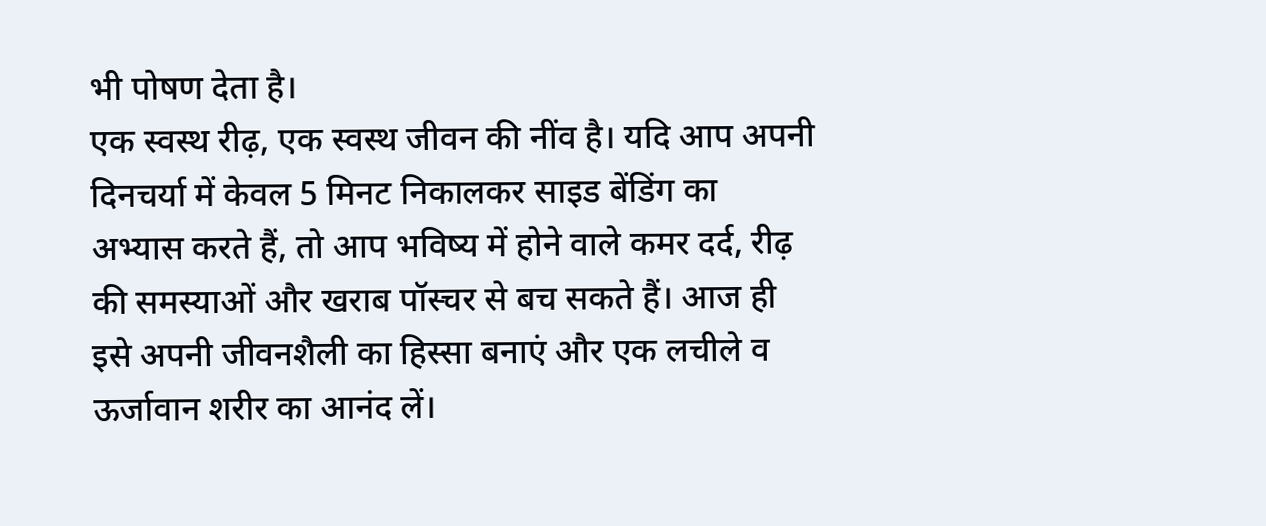भी पोषण देता है।
एक स्वस्थ रीढ़, एक स्वस्थ जीवन की नींव है। यदि आप अपनी दिनचर्या में केवल 5 मिनट निकालकर साइड बेंडिंग का अभ्यास करते हैं, तो आप भविष्य में होने वाले कमर दर्द, रीढ़ की समस्याओं और खराब पॉस्चर से बच सकते हैं। आज ही इसे अपनी जीवनशैली का हिस्सा बनाएं और एक लचीले व ऊर्जावान शरीर का आनंद लें।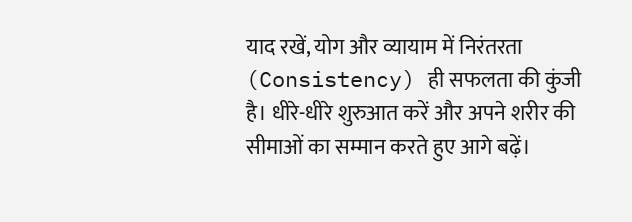याद रखें, योग और व्यायाम में निरंतरता (Consistency) ही सफलता की कुंजी है। धीरे-धीरे शुरुआत करें और अपने शरीर की सीमाओं का सम्मान करते हुए आगे बढ़ें।